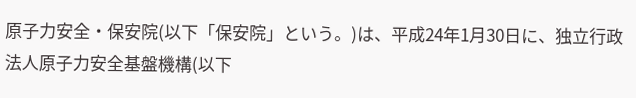原子力安全・保安院(以下「保安院」という。)は、平成24年1月30日に、独立行政法人原子力安全基盤機構(以下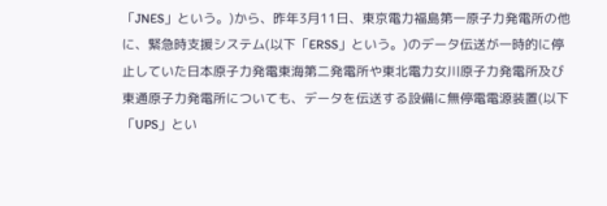「JNES」という。)から、昨年3月11日、東京電力福島第一原子力発電所の他に、緊急時支援システム(以下「ERSS」という。)のデータ伝送が一時的に停止していた日本原子力発電東海第二発電所や東北電力女川原子力発電所及び東通原子力発電所についても、データを伝送する設備に無停電電源装置(以下「UPS」とい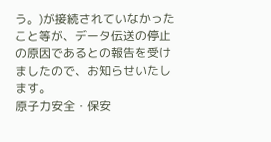う。)が接続されていなかったこと等が、データ伝送の停止の原因であるとの報告を受けましたので、お知らせいたします。
原子力安全・保安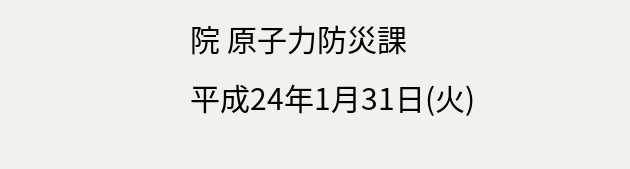院 原子力防災課
平成24年1月31日(火)